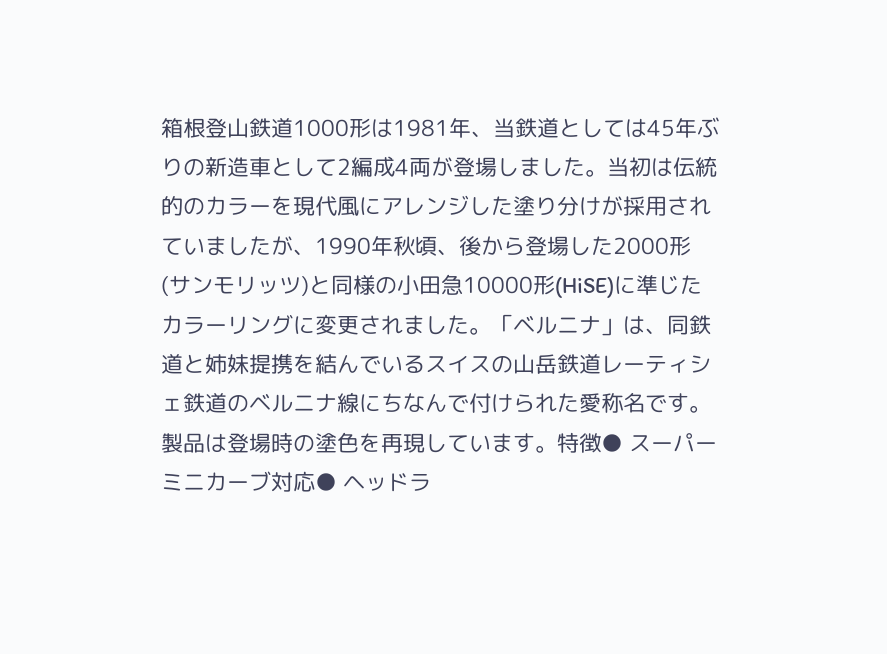箱根登山鉄道1000形は1981年、当鉄道としては45年ぶりの新造車として2編成4両が登場しました。当初は伝統的のカラーを現代風にアレンジした塗り分けが採用されていましたが、1990年秋頃、後から登場した2000形(サンモリッツ)と同様の小田急10000形(HiSE)に準じたカラーリングに変更されました。「ベルニナ」は、同鉄道と姉妹提携を結んでいるスイスの山岳鉄道レーティシェ鉄道のベルニナ線にちなんで付けられた愛称名です。製品は登場時の塗色を再現しています。特徴● スーパーミニカーブ対応● ヘッドラ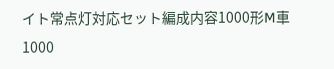イト常点灯対応セット編成内容1000形M車 1000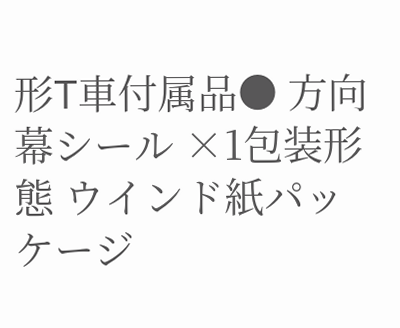形T車付属品● 方向幕シール ×1包装形態 ウインド紙パッケージ